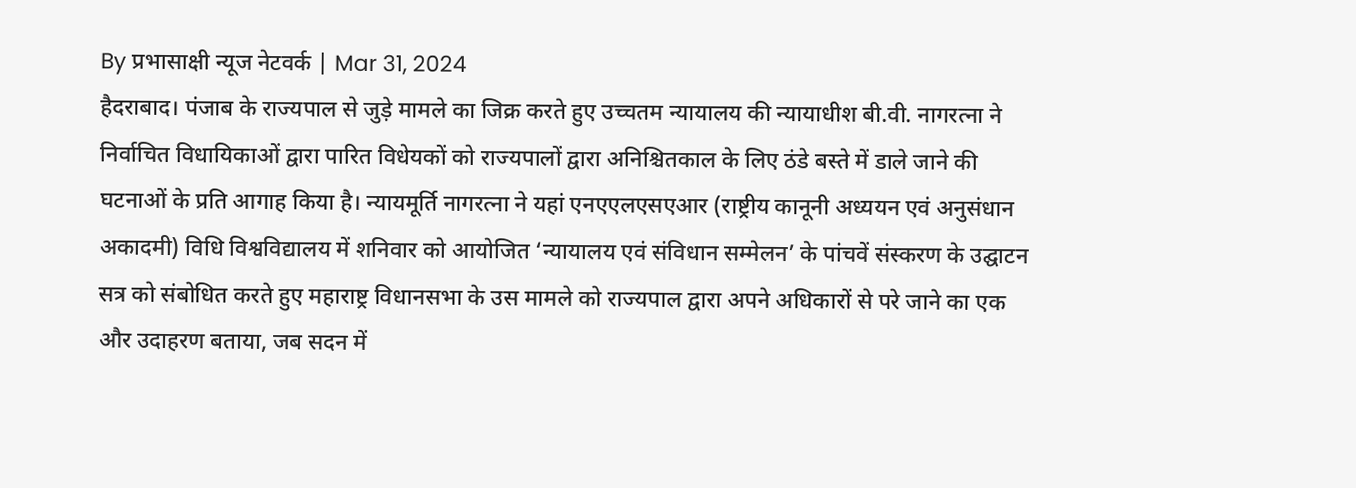By प्रभासाक्षी न्यूज नेटवर्क | Mar 31, 2024
हैदराबाद। पंजाब के राज्यपाल से जुड़े मामले का जिक्र करते हुए उच्चतम न्यायालय की न्यायाधीश बी.वी. नागरत्ना ने निर्वाचित विधायिकाओं द्वारा पारित विधेयकों को राज्यपालों द्वारा अनिश्चितकाल के लिए ठंडे बस्ते में डाले जाने की घटनाओं के प्रति आगाह किया है। न्यायमूर्ति नागरत्ना ने यहां एनएएलएसएआर (राष्ट्रीय कानूनी अध्ययन एवं अनुसंधान अकादमी) विधि विश्वविद्यालय में शनिवार को आयोजित ‘न्यायालय एवं संविधान सम्मेलन’ के पांचवें संस्करण के उद्घाटन सत्र को संबोधित करते हुए महाराष्ट्र विधानसभा के उस मामले को राज्यपाल द्वारा अपने अधिकारों से परे जाने का एक और उदाहरण बताया, जब सदन में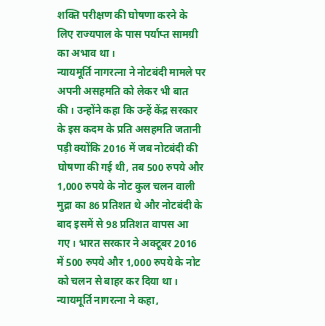शक्ति परीक्षण की घोषणा करने के लिए राज्यपाल के पास पर्याप्त सामग्री का अभाव था।
न्यायमूर्ति नागरत्ना ने नोटबंदी मामले पर अपनी असहमति को लेकर भी बात की। उन्होंने कहा कि उन्हें केंद्र सरकार के इस कदम के प्रति असहमति जतानी पड़ी क्योंकि 2016 में जब नोटबंदी की घोषणा की गई थी, तब 500 रुपये और 1,000 रुपये के नोट कुल चलन वाली मुद्रा का 86 प्रतिशत थे और नोटबंदी के बाद इसमें से 98 प्रतिशत वापस आ गए। भारत सरकार ने अक्टूबर 2016 में 500 रुपये और 1,000 रुपये के नोट को चलन से बाहर कर दिया था।
न्यायमूर्ति नागरत्ना ने कहा,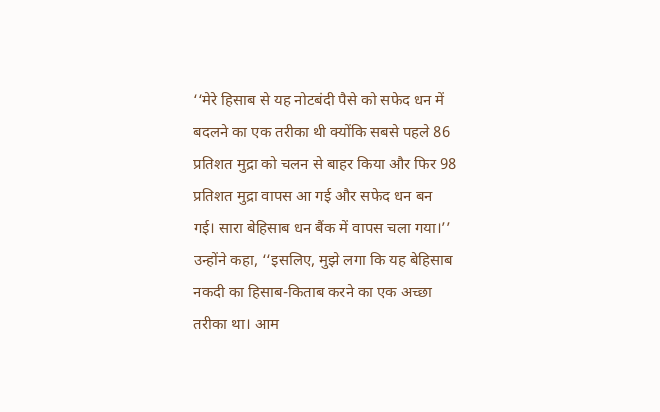‘‘मेरे हिसाब से यह नोटबंदी पैसे को सफेद धन में बदलने का एक तरीका थी क्योंकि सबसे पहले 86 प्रतिशत मुद्रा को चलन से बाहर किया और फिर 98 प्रतिशत मुद्रा वापस आ गई और सफेद धन बन गई। सारा बेहिसाब धन बैंक में वापस चला गया।’’ उन्होंने कहा, ‘‘इसलिए, मुझे लगा कि यह बेहिसाब नकदी का हिसाब-किताब करने का एक अच्छा तरीका था। आम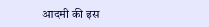आदमी की इस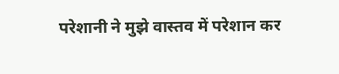परेशानी ने मुझे वास्तव में परेशान कर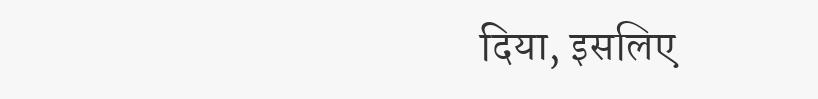दिया, इसलिए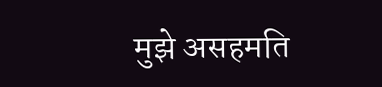मुझे असहमति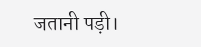जतानी पड़ी।